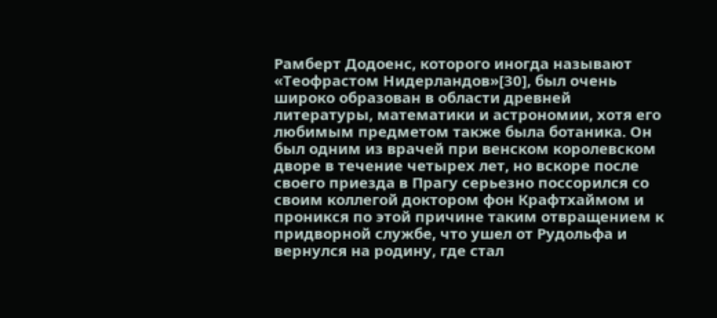Рамберт Додоенс, которого иногда называют «Теофрастом Нидерландов»[30], был очень широко образован в области древней литературы, математики и астрономии, хотя его любимым предметом также была ботаника. Он был одним из врачей при венском королевском дворе в течение четырех лет, но вскоре после своего приезда в Прагу серьезно поссорился со своим коллегой доктором фон Крафтхаймом и проникся по этой причине таким отвращением к придворной службе, что ушел от Рудольфа и вернулся на родину, где стал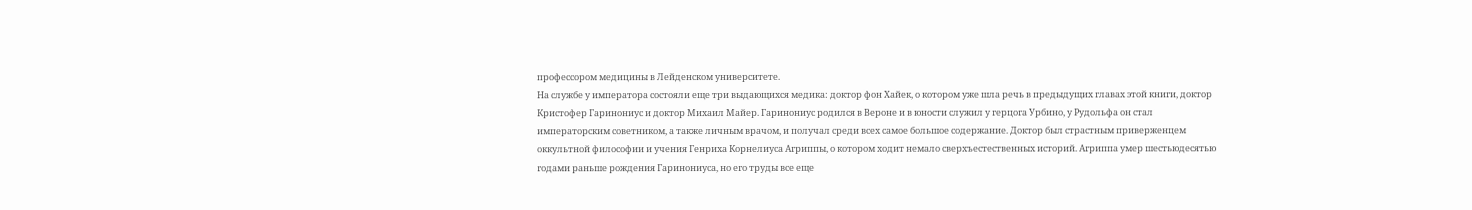профессором медицины в Лейденском университете.
На службе у императора состояли еще три выдающихся медика: доктор фон Хайек, о котором уже шла речь в предыдущих главах этой книги, доктор Кристофер Гаринониус и доктор Михаил Майер. Гаринониус родился в Вероне и в юности служил у герцога Урбино, у Рудольфа он стал императорским советником, а также личным врачом, и получал среди всех самое большое содержание. Доктор был страстным приверженцем оккультной философии и учения Генриха Корнелиуса Агриппы, о котором ходит немало сверхъестественных историй. Агриппа умер шестьюдесятью годами раньше рождения Гаринониуса, но его труды все еще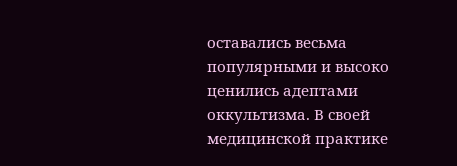оставались весьма популярными и высоко ценились адептами оккультизма. В своей медицинской практике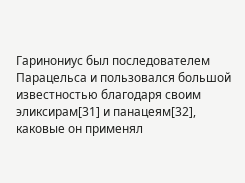Гаринониус был последователем Парацельса и пользовался большой известностью благодаря своим эликсирам[31] и панацеям[32], каковые он применял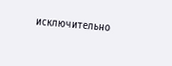исключительно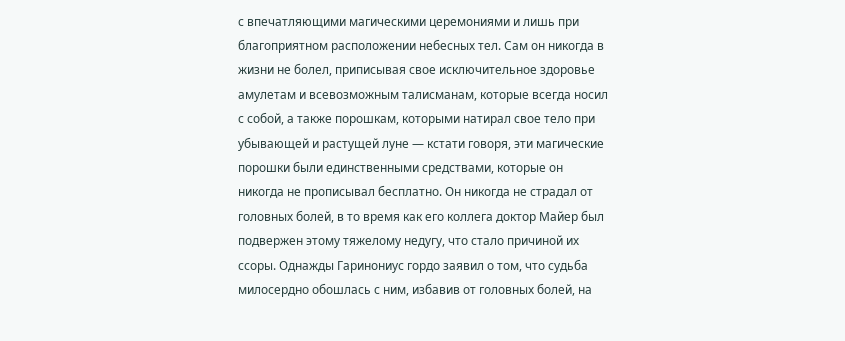с впечатляющими магическими церемониями и лишь при благоприятном расположении небесных тел. Сам он никогда в жизни не болел, приписывая свое исключительное здоровье амулетам и всевозможным талисманам, которые всегда носил с собой, а также порошкам, которыми натирал свое тело при убывающей и растущей луне — кстати говоря, эти магические порошки были единственными средствами, которые он никогда не прописывал бесплатно. Он никогда не страдал от головных болей, в то время как его коллега доктор Майер был подвержен этому тяжелому недугу, что стало причиной их ссоры. Однажды Гаринониус гордо заявил о том, что судьба милосердно обошлась с ним, избавив от головных болей, на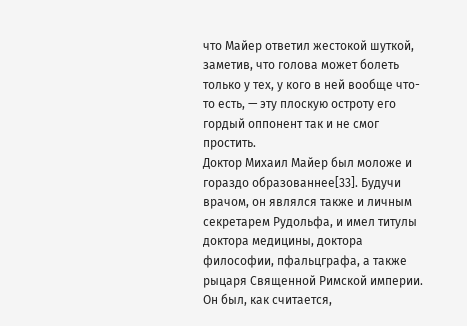что Майер ответил жестокой шуткой, заметив, что голова может болеть только у тех, у кого в ней вообще что-то есть, — эту плоскую остроту его гордый оппонент так и не смог простить.
Доктор Михаил Майер был моложе и гораздо образованнее[33]. Будучи врачом, он являлся также и личным секретарем Рудольфа, и имел титулы доктора медицины, доктора философии, пфальцграфа, а также рыцаря Священной Римской империи. Он был, как считается,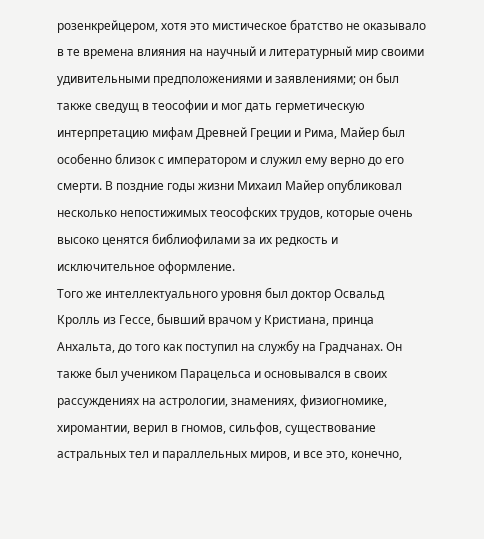розенкрейцером, хотя это мистическое братство не оказывало в те времена влияния на научный и литературный мир своими удивительными предположениями и заявлениями; он был также сведущ в теософии и мог дать герметическую интерпретацию мифам Древней Греции и Рима, Майер был особенно близок с императором и служил ему верно до его смерти. В поздние годы жизни Михаил Майер опубликовал несколько непостижимых теософских трудов, которые очень высоко ценятся библиофилами за их редкость и исключительное оформление.
Того же интеллектуального уровня был доктор Освальд Кролль из Гессе, бывший врачом у Кристиана, принца Анхальта, до того как поступил на службу на Градчанах. Он также был учеником Парацельса и основывался в своих рассуждениях на астрологии, знамениях, физиогномике, хиромантии, верил в гномов, сильфов, существование астральных тел и параллельных миров, и все это, конечно,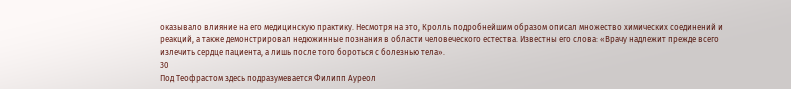оказывало влияние на его медицинскую практику. Несмотря на это, Кролль подробнейшим образом описал множество химических соединений и реакций, а также демонстрировал недюжинные познания в области человеческого естества. Известны его слова: «Врачу надлежит прежде всего излечить сердце пациента, а лишь после того бороться с болезнью тела».
30
Под Теофрастом здесь подразумевается Филипп Ауреол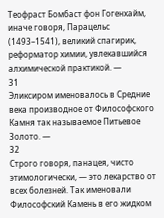Теофраст Бомбаст фон Гогенхайм, иначе говоря, Парацельс (1493–1541), великий спагирик, реформатор химии, увлекавшийся алхимической практикой. —
31
Эликсиром именовалось в Средние века производное от Философского Камня так называемое Питьевое Золото. —
32
Строго говоря, панацея, чисто этимологически, — это лекарство от всех болезней. Так именовали Философский Камень в его жидком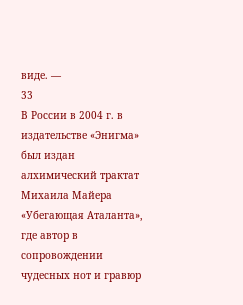виде. —
33
В России в 2004 г. в издательстве «Энигма» был издан алхимический трактат Михаила Майера «Убегающая Аталанта», где автор в сопровождении чудесных нот и гравюр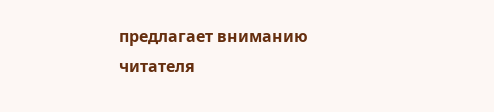предлагает вниманию читателя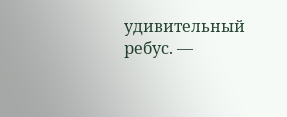удивительный ребус. —